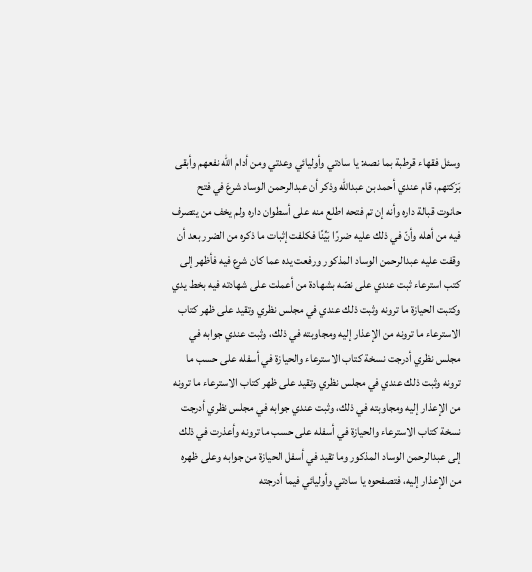وسئل فقهاء قرطبة بما نصه: يا سادتي وأوليائي وعدتي ومن أدام الله نفعهم وأبقى بَرَكتهم، قام عندي أحمد بن عبدالله وذكر أن عبدالرحمن الوساد شرعَ في فتح حانوت قبالة داره وأنه إن تم فتحه اطلع منه على أسطوان داره ولم يخف من يتصرف فيه من أهله وأنّ في ذلك عليه ضررًا بَيِّنًا فكلفت إثبات ما ذكره من الضرر بعد أن وقفت عليه عبدالرحمن الوساد المذكور ورفعت يده عما كان شرع فيه فأظهر إلى كتب استرعاء ثبت عندي على نصّه بشهادة من أعملت على شهادته فيه بخط يدي وكتبت الحيازة ما ترونه وثبت ذلك عندي في مجلس نظري وتقيد على ظهر كتاب الاسترعاء ما ترونه من الإعذار إليه ومجاوبته في ذلك، وثبت عندي جوابه في مجلس نظري أدرجت نسخة كتاب الاسترعاء والحيازة في أسفله على حسب ما ترونه وثبت ذلك عندي في مجلس نظري وتقيد على ظهر كتاب الاسترعاء ما ترونه من الإعذار إليه ومجاوبته في ذلك، وثبت عندي جوابه في مجلس نظري أدرجت نسخة كتاب الاسترعاء والحيازة في أسفله على حسب ما ترونه وأعذرت في ذلك إلى عبدالرحمن الوساد المذكور وما تقيد في أسفل الحيازة من جوابه وعلى ظهره من الإعذار إليه، فتصفحوه يا سادتي وأوليائي فيما أدرجته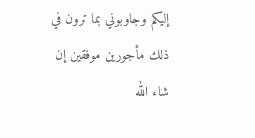إليكم وجاوبوني بما ترون في ذلك مأجورين موفقين إن شاء الله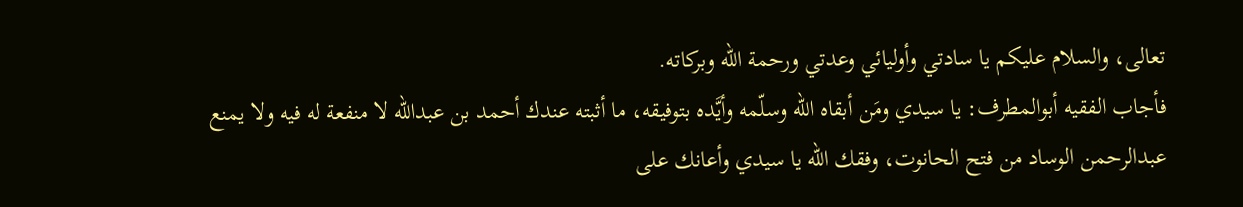تعالى، والسلام عليكم يا سادتي وأوليائي وعدتي ورحمة الله وبركاته.
فأجاب الفقيه أبوالمطرف: يا سيدي ومَن أبقاه الله وسلّمه وأيَّده بتوفيقه، ما أثبته عندك أحمد بن عبدالله لا منفعة له فيه ولا يمنع عبدالرحمن الوساد من فتح الحانوت، وفقك الله يا سيدي وأعانك على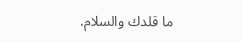ما قلدك والسلام.